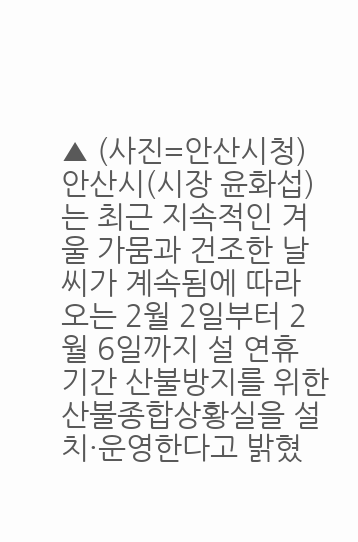▲ (사진=안산시청)안산시(시장 윤화섭)는 최근 지속적인 겨울 가뭄과 건조한 날씨가 계속됨에 따라 오는 2월 2일부터 2월 6일까지 설 연휴 기간 산불방지를 위한 산불종합상황실을 설치·운영한다고 밝혔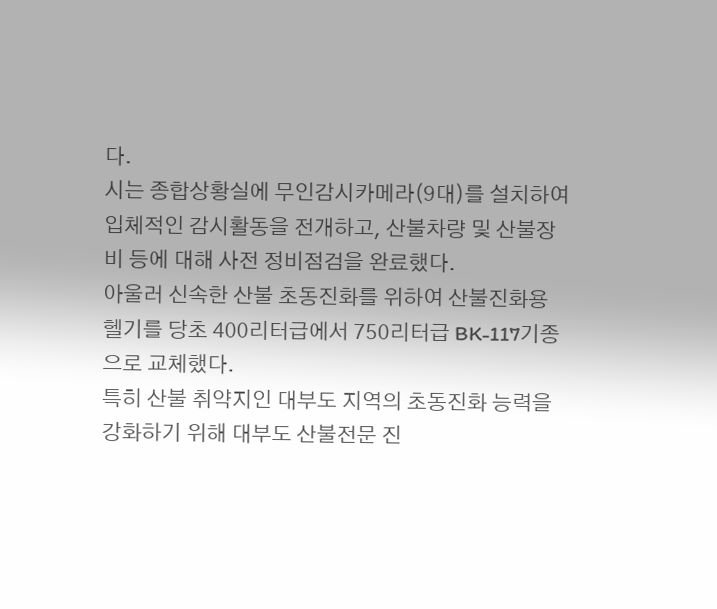다.
시는 종합상황실에 무인감시카메라(9대)를 설치하여 입체적인 감시활동을 전개하고, 산불차량 및 산불장비 등에 대해 사전 정비점검을 완료했다.
아울러 신속한 산불 초동진화를 위하여 산불진화용 헬기를 당초 400리터급에서 750리터급 BK-117기종으로 교체했다.
특히 산불 취약지인 대부도 지역의 초동진화 능력을 강화하기 위해 대부도 산불전문 진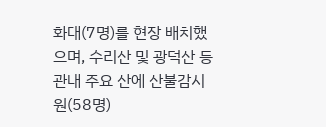화대(7명)를 현장 배치했으며, 수리산 및 광덕산 등 관내 주요 산에 산불감시원(58명)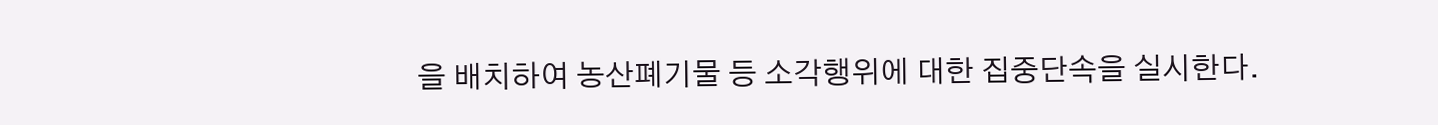을 배치하여 농산폐기물 등 소각행위에 대한 집중단속을 실시한다.